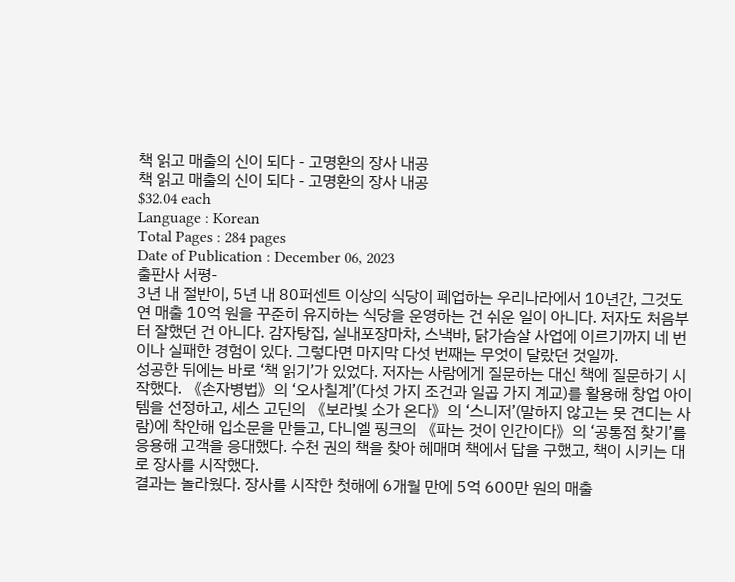책 읽고 매출의 신이 되다 - 고명환의 장사 내공
책 읽고 매출의 신이 되다 - 고명환의 장사 내공
$32.04 each
Language : Korean
Total Pages : 284 pages
Date of Publication : December 06, 2023
출판사 서평-
3년 내 절반이, 5년 내 80퍼센트 이상의 식당이 폐업하는 우리나라에서 10년간, 그것도 연 매출 10억 원을 꾸준히 유지하는 식당을 운영하는 건 쉬운 일이 아니다. 저자도 처음부터 잘했던 건 아니다. 감자탕집, 실내포장마차, 스낵바, 닭가슴살 사업에 이르기까지 네 번이나 실패한 경험이 있다. 그렇다면 마지막 다섯 번째는 무엇이 달랐던 것일까.
성공한 뒤에는 바로 ‘책 읽기’가 있었다. 저자는 사람에게 질문하는 대신 책에 질문하기 시작했다. 《손자병법》의 ‘오사칠계’(다섯 가지 조건과 일곱 가지 계교)를 활용해 창업 아이템을 선정하고, 세스 고딘의 《보라빛 소가 온다》의 ‘스니저’(말하지 않고는 못 견디는 사람)에 착안해 입소문을 만들고, 다니엘 핑크의 《파는 것이 인간이다》의 ‘공통점 찾기’를 응용해 고객을 응대했다. 수천 권의 책을 찾아 헤매며 책에서 답을 구했고, 책이 시키는 대로 장사를 시작했다.
결과는 놀라웠다. 장사를 시작한 첫해에 6개월 만에 5억 600만 원의 매출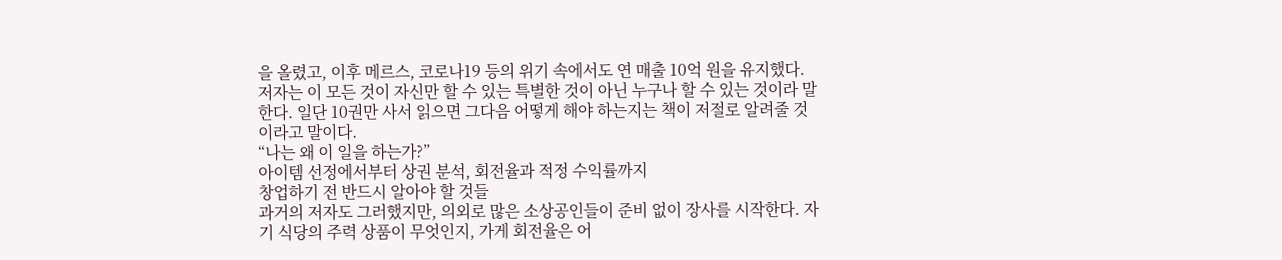을 올렸고, 이후 메르스, 코로나19 등의 위기 속에서도 연 매출 10억 원을 유지했다. 저자는 이 모든 것이 자신만 할 수 있는 특별한 것이 아닌 누구나 할 수 있는 것이라 말한다. 일단 10권만 사서 읽으면 그다음 어떻게 해야 하는지는 책이 저절로 알려줄 것이라고 말이다.
“나는 왜 이 일을 하는가?”
아이템 선정에서부터 상권 분석, 회전율과 적정 수익률까지
창업하기 전 반드시 알아야 할 것들
과거의 저자도 그러했지만, 의외로 많은 소상공인들이 준비 없이 장사를 시작한다. 자기 식당의 주력 상품이 무엇인지, 가게 회전율은 어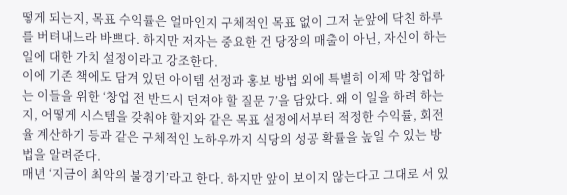떻게 되는지, 목표 수익률은 얼마인지 구체적인 목표 없이 그저 눈앞에 닥친 하루를 버텨내느라 바쁘다. 하지만 저자는 중요한 건 당장의 매출이 아닌, 자신이 하는 일에 대한 가치 설정이라고 강조한다.
이에 기존 책에도 담겨 있던 아이템 선정과 홍보 방법 외에 특별히 이제 막 창업하는 이들을 위한 ‘창업 전 반드시 던져야 할 질문 7’을 담았다. 왜 이 일을 하려 하는지, 어떻게 시스템을 갖춰야 할지와 같은 목표 설정에서부터 적정한 수익률, 회전율 계산하기 등과 같은 구체적인 노하우까지 식당의 성공 확률을 높일 수 있는 방법을 알려준다.
매년 ‘지금이 최악의 불경기’라고 한다. 하지만 앞이 보이지 않는다고 그대로 서 있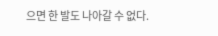으면 한 발도 나아갈 수 없다.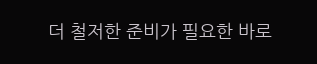더 철저한 준비가 필요한 바로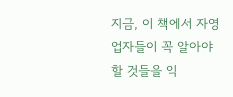지금, 이 책에서 자영업자들이 꼭 알아야 할 것들을 익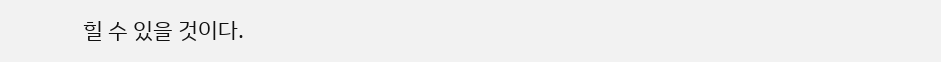힐 수 있을 것이다.